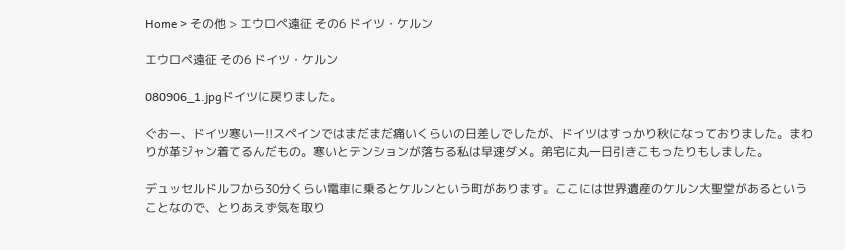Home > その他 > エウロペ遠征 その6 ドイツ・ケルン

エウロペ遠征 その6 ドイツ・ケルン

080906_1.jpgドイツに戻りました。

ぐおー、ドイツ寒いー!!スペインではまだまだ痛いくらいの日差しでしたが、ドイツはすっかり秋になっておりました。まわりが革ジャン着てるんだもの。寒いとテンションが落ちる私は早速ダメ。弟宅に丸一日引きこもったりもしました。

デュッセルドルフから30分くらい電車に乗るとケルンという町があります。ここには世界遺産のケルン大聖堂があるということなので、とりあえず気を取り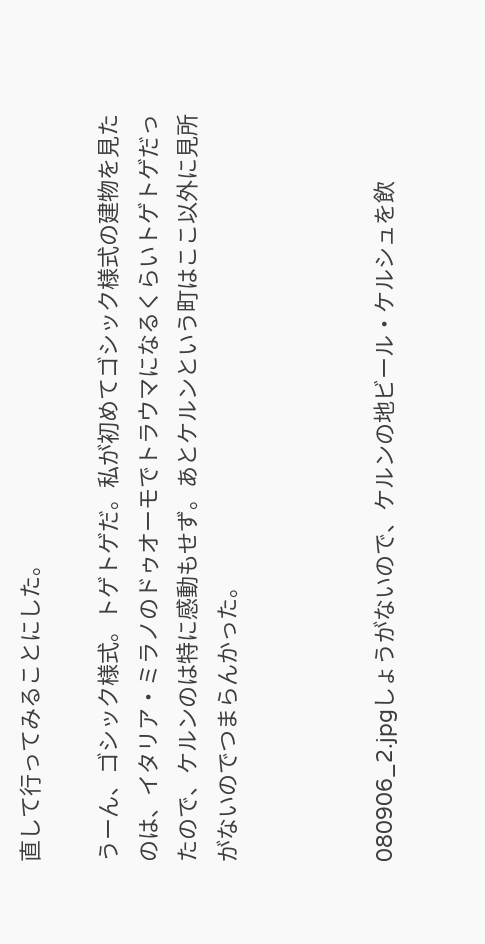直して行ってみることにした。

うーん、ゴシック様式。トゲトゲだ。私が初めてゴシック様式の建物を見たのは、イタリア・ミラノのドゥオーモでトラウマになるくらいトゲトゲだったので、ケルンのは特に感動もせず。あとケルンという町はここ以外に見所がないのでつまらんかった。



080906_2.jpgしょうがないので、ケルンの地ビール・ケルシュを飲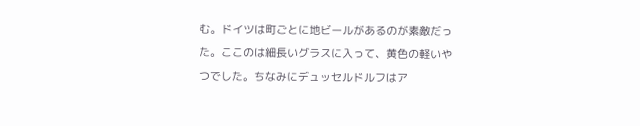む。ドイツは町ごとに地ビールがあるのが素敵だった。ここのは細長いグラスに入って、黄色の軽いやつでした。ちなみにデュッセルドルフはア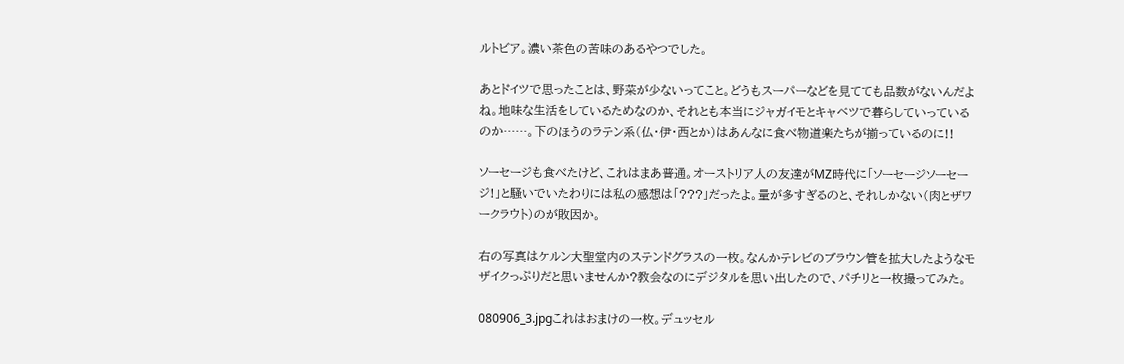ルトビア。濃い茶色の苦味のあるやつでした。

あとドイツで思ったことは、野菜が少ないってこと。どうもスーパーなどを見てても品数がないんだよね。地味な生活をしているためなのか、それとも本当にジャガイモとキャベツで暮らしていっているのか……。下のほうのラテン系(仏・伊・西とか)はあんなに食べ物道楽たちが揃っているのに!!

ソーセージも食べたけど、これはまあ普通。オーストリア人の友達がMZ時代に「ソーセージソーセージ!」と騒いでいたわりには私の感想は「???」だったよ。量が多すぎるのと、それしかない(肉とザワークラウト)のが敗因か。

右の写真はケルン大聖堂内のステンドグラスの一枚。なんかテレビのブラウン管を拡大したようなモザイクっぷりだと思いませんか?教会なのにデジタルを思い出したので、パチリと一枚撮ってみた。

080906_3.jpgこれはおまけの一枚。デュッセル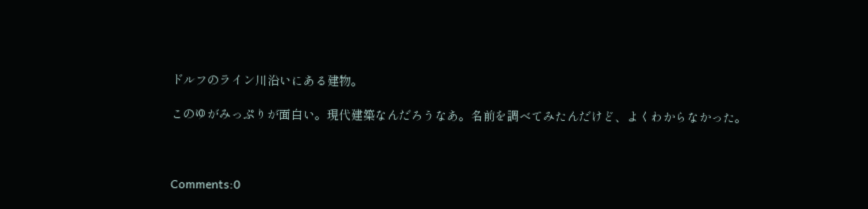ドルフのライン川沿いにある建物。

このゆがみっぷりが面白い。現代建築なんだろうなあ。名前を調べてみたんだけど、よくわからなかった。



Comments:0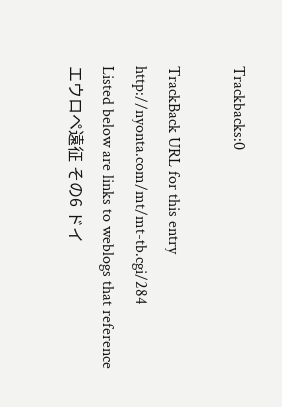Trackbacks:0

TrackBack URL for this entry
http://nyonta.com/mt/mt-tb.cgi/284
Listed below are links to weblogs that reference
エウロペ遠征 その6 ドイ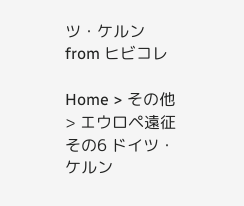ツ・ケルン from ヒビコレ

Home > その他 > エウロペ遠征 その6 ドイツ・ケルン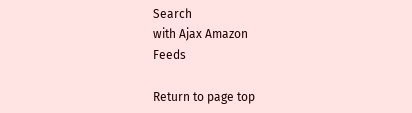Search
with Ajax Amazon
Feeds

Return to page top